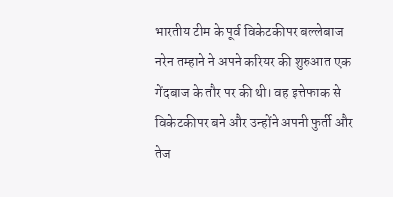भारतीय टीम के पूर्व विकेटकीपर बल्लेबाज नरेन तम्हाने ने अपने करियर की शुरुआत एक गेंदबाज के तौर पर की थी। वह इत्तेफाक से विकेटकीपर बने और उन्होंने अपनी फुर्ती और तेज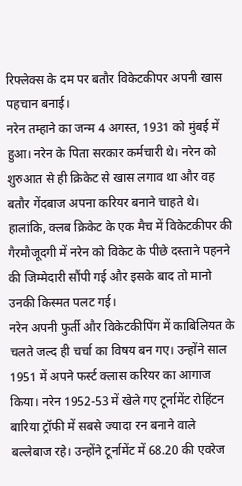रिफ्लेक्स के दम पर बतौर विकेटकीपर अपनी खास पहचान बनाई।
नरेन तम्हाने का जन्म 4 अगस्त, 1931 को मुंबई में हुआ। नरेन के पिता सरकार कर्मचारी थे। नरेन को शुरुआत से ही क्रिकेट से खास लगाव था और वह बतौर गेंदबाज अपना करियर बनाने चाहते थे। हालांकि, क्लब क्रिकेट के एक मैच में विकेटकीपर की गैरमौजूदगी में नरेन को विकेट के पीछे दस्ताने पहनने की जिम्मेदारी सौंपी गई और इसके बाद तो मानो उनकी किस्मत पलट गई।
नरेन अपनी फुर्ती और विकेटकीपिंग में काबिलियत के चलते जल्द ही चर्चा का विषय बन गए। उन्होंने साल 1951 में अपने फर्स्ट क्लास करियर का आगाज किया। नरेन 1952-53 में खेले गए टूर्नामेंट रोहिंटन बारिया ट्रॉफी में सबसे ज्यादा रन बनाने वाले बल्लेबाज रहे। उन्होंने टूर्नामेंट में 68.20 की एवरेज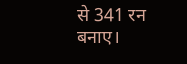से 341 रन बनाए।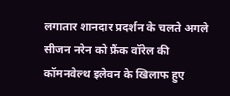लगातार शानदार प्रदर्शन के चलते अगले सीजन नरेन को फ्रैंक वॉरेल की कॉमनवेल्थ इलेवन के खिलाफ हुए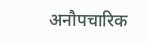अनौपचारिक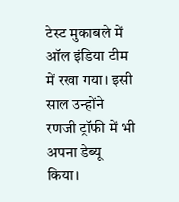टेस्ट मुकाबले में ऑल इंडिया टीम में रखा गया। इसी साल उन्होंने रणजी ट्रॉफी में भी अपना डेब्यू किया।